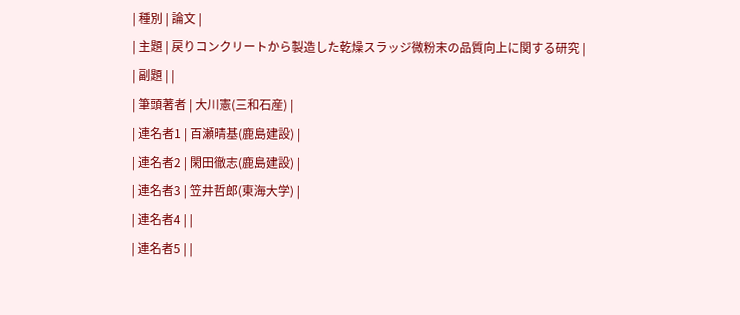| 種別 | 論文 |
| 主題 | 戻りコンクリートから製造した乾燥スラッジ微粉末の品質向上に関する研究 |
| 副題 | |
| 筆頭著者 | 大川憲(三和石産) |
| 連名者1 | 百瀬晴基(鹿島建設) |
| 連名者2 | 閑田徹志(鹿島建設) |
| 連名者3 | 笠井哲郎(東海大学) |
| 連名者4 | |
| 連名者5 | |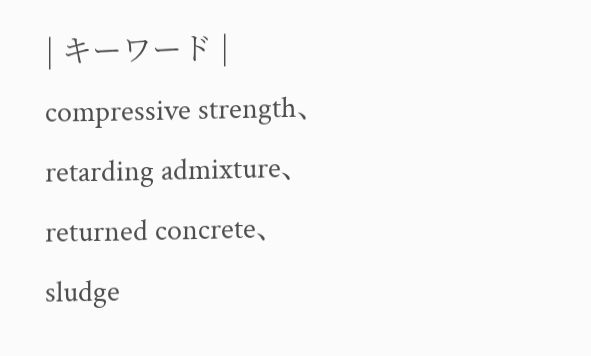| キーワード | compressive strength、retarding admixture、returned concrete、sludge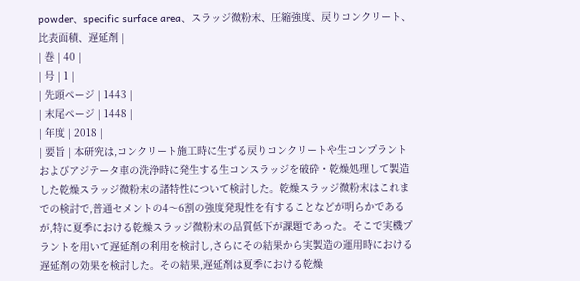powder、specific surface area、スラッジ微粉末、圧縮強度、戻りコンクリート、比表面積、遅延剤 |
| 巻 | 40 |
| 号 | 1 |
| 先頭ページ | 1443 |
| 末尾ページ | 1448 |
| 年度 | 2018 |
| 要旨 | 本研究は,コンクリート施工時に生ずる戻りコンクリートや生コンプラントおよびアジテータ車の洗浄時に発生する生コンスラッジを破砕・乾燥処理して製造した乾燥スラッジ微粉末の諸特性について検討した。乾燥スラッジ微粉末はこれまでの検討で,普通セメントの4〜6割の強度発現性を有することなどが明らかであるが,特に夏季における乾燥スラッジ微粉末の品質低下が課題であった。そこで実機プラントを用いて遅延剤の利用を検討し,さらにその結果から実製造の運用時における遅延剤の効果を検討した。その結果,遅延剤は夏季における乾燥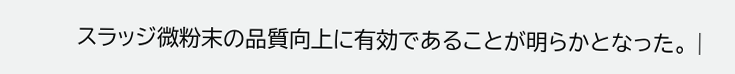スラッジ微粉末の品質向上に有効であることが明らかとなった。 |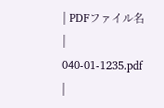| PDFファイル名 | 040-01-1235.pdf |